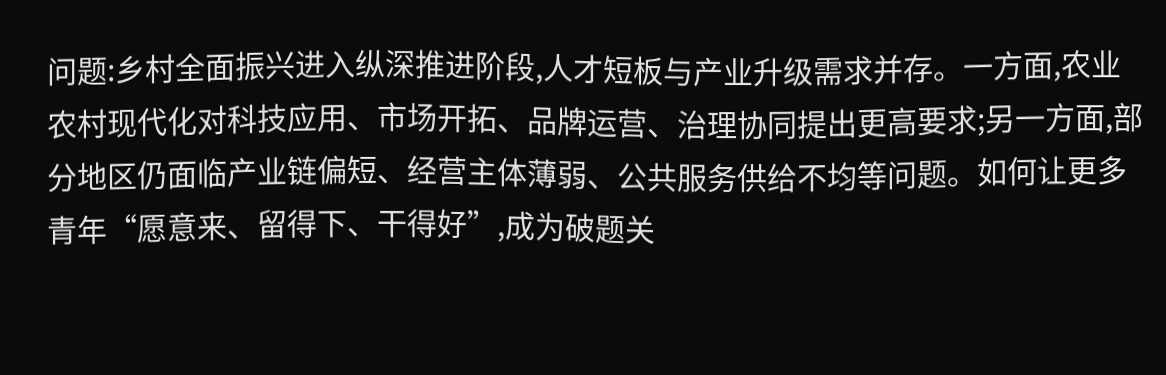问题:乡村全面振兴进入纵深推进阶段,人才短板与产业升级需求并存。一方面,农业农村现代化对科技应用、市场开拓、品牌运营、治理协同提出更高要求;另一方面,部分地区仍面临产业链偏短、经营主体薄弱、公共服务供给不均等问题。如何让更多青年“愿意来、留得下、干得好”,成为破题关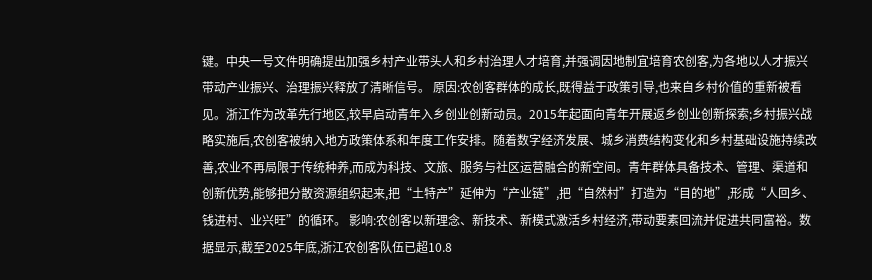键。中央一号文件明确提出加强乡村产业带头人和乡村治理人才培育,并强调因地制宜培育农创客,为各地以人才振兴带动产业振兴、治理振兴释放了清晰信号。 原因:农创客群体的成长,既得益于政策引导,也来自乡村价值的重新被看见。浙江作为改革先行地区,较早启动青年入乡创业创新动员。2015年起面向青年开展返乡创业创新探索;乡村振兴战略实施后,农创客被纳入地方政策体系和年度工作安排。随着数字经济发展、城乡消费结构变化和乡村基础设施持续改善,农业不再局限于传统种养,而成为科技、文旅、服务与社区运营融合的新空间。青年群体具备技术、管理、渠道和创新优势,能够把分散资源组织起来,把“土特产”延伸为“产业链”,把“自然村”打造为“目的地”,形成“人回乡、钱进村、业兴旺”的循环。 影响:农创客以新理念、新技术、新模式激活乡村经济,带动要素回流并促进共同富裕。数据显示,截至2025年底,浙江农创客队伍已超10.8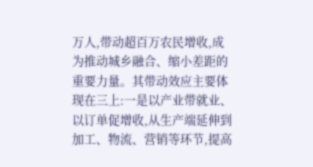万人,带动超百万农民增收,成为推动城乡融合、缩小差距的重要力量。其带动效应主要体现在三上:一是以产业带就业、以订单促增收,从生产端延伸到加工、物流、营销等环节,提高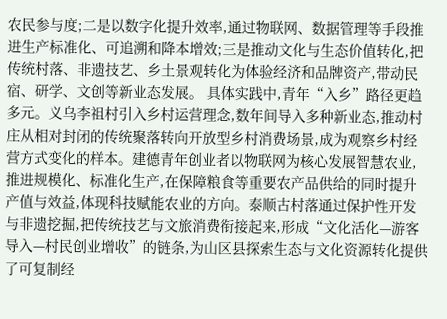农民参与度;二是以数字化提升效率,通过物联网、数据管理等手段推进生产标准化、可追溯和降本增效;三是推动文化与生态价值转化,把传统村落、非遗技艺、乡土景观转化为体验经济和品牌资产,带动民宿、研学、文创等新业态发展。 具体实践中,青年“入乡”路径更趋多元。义乌李祖村引入乡村运营理念,数年间导入多种新业态,推动村庄从相对封闭的传统聚落转向开放型乡村消费场景,成为观察乡村经营方式变化的样本。建德青年创业者以物联网为核心发展智慧农业,推进规模化、标准化生产,在保障粮食等重要农产品供给的同时提升产值与效益,体现科技赋能农业的方向。泰顺古村落通过保护性开发与非遗挖掘,把传统技艺与文旅消费衔接起来,形成“文化活化—游客导入—村民创业增收”的链条,为山区县探索生态与文化资源转化提供了可复制经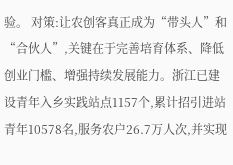验。 对策:让农创客真正成为“带头人”和“合伙人”,关键在于完善培育体系、降低创业门槛、增强持续发展能力。浙江已建设青年入乡实践站点1157个,累计招引进站青年10578名,服务农户26.7万人次,并实现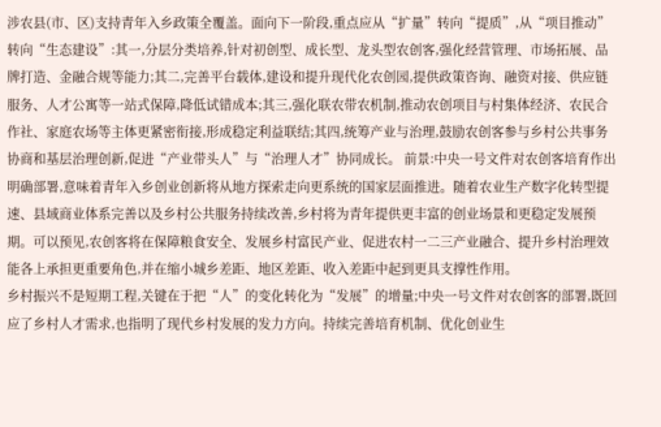涉农县(市、区)支持青年入乡政策全覆盖。面向下一阶段,重点应从“扩量”转向“提质”,从“项目推动”转向“生态建设”:其一,分层分类培养,针对初创型、成长型、龙头型农创客,强化经营管理、市场拓展、品牌打造、金融合规等能力;其二,完善平台载体,建设和提升现代化农创园,提供政策咨询、融资对接、供应链服务、人才公寓等一站式保障,降低试错成本;其三,强化联农带农机制,推动农创项目与村集体经济、农民合作社、家庭农场等主体更紧密衔接,形成稳定利益联结;其四,统筹产业与治理,鼓励农创客参与乡村公共事务协商和基层治理创新,促进“产业带头人”与“治理人才”协同成长。 前景:中央一号文件对农创客培育作出明确部署,意味着青年入乡创业创新将从地方探索走向更系统的国家层面推进。随着农业生产数字化转型提速、县域商业体系完善以及乡村公共服务持续改善,乡村将为青年提供更丰富的创业场景和更稳定发展预期。可以预见,农创客将在保障粮食安全、发展乡村富民产业、促进农村一二三产业融合、提升乡村治理效能各上承担更重要角色,并在缩小城乡差距、地区差距、收入差距中起到更具支撑性作用。
乡村振兴不是短期工程,关键在于把“人”的变化转化为“发展”的增量;中央一号文件对农创客的部署,既回应了乡村人才需求,也指明了现代乡村发展的发力方向。持续完善培育机制、优化创业生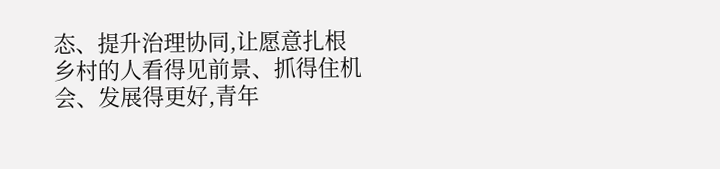态、提升治理协同,让愿意扎根乡村的人看得见前景、抓得住机会、发展得更好,青年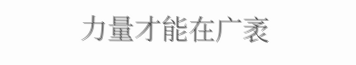力量才能在广袤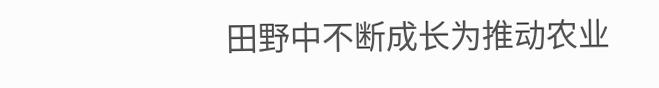田野中不断成长为推动农业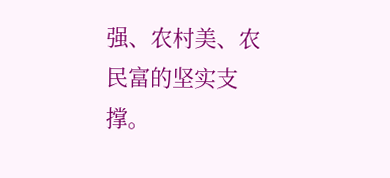强、农村美、农民富的坚实支撑。